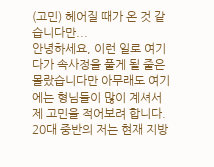(고민) 헤어질 때가 온 것 같습니다만...
안녕하세요, 이런 일로 여기다가 속사정을 풀게 될 줄은 몰랐습니다만 아무래도 여기에는 형님들이 많이 계셔서 제 고민을 적어보려 합니다.
20대 중반의 저는 현재 지방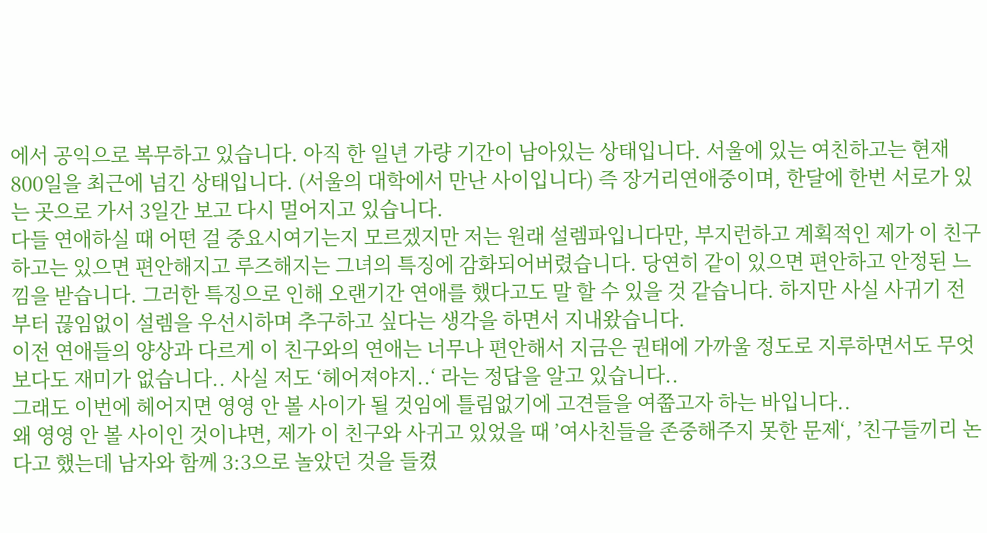에서 공익으로 복무하고 있습니다. 아직 한 일년 가량 기간이 남아있는 상태입니다. 서울에 있는 여친하고는 현재 800일을 최근에 넘긴 상태입니다. (서울의 대학에서 만난 사이입니다) 즉 장거리연애중이며, 한달에 한번 서로가 있는 곳으로 가서 3일간 보고 다시 멀어지고 있습니다.
다들 연애하실 때 어떤 걸 중요시여기는지 모르겠지만 저는 원래 설렘파입니다만, 부지런하고 계획적인 제가 이 친구하고는 있으면 편안해지고 루즈해지는 그녀의 특징에 감화되어버렸습니다. 당연히 같이 있으면 편안하고 안정된 느낌을 받습니다. 그러한 특징으로 인해 오랜기간 연애를 했다고도 말 할 수 있을 것 같습니다. 하지만 사실 사귀기 전 부터 끊임없이 설렘을 우선시하며 추구하고 싶다는 생각을 하면서 지내왔습니다.
이전 연애들의 양상과 다르게 이 친구와의 연애는 너무나 편안해서 지금은 권태에 가까울 정도로 지루하면서도 무엇보다도 재미가 없습니다.. 사실 저도 ‘헤어져야지..‘ 라는 정답을 알고 있습니다..
그래도 이번에 헤어지면 영영 안 볼 사이가 될 것임에 틀림없기에 고견들을 여쭙고자 하는 바입니다..
왜 영영 안 볼 사이인 것이냐면, 제가 이 친구와 사귀고 있었을 때 ’여사친들을 존중해주지 못한 문제‘, ’친구들끼리 논다고 했는데 남자와 함께 3:3으로 놀았던 것을 들켰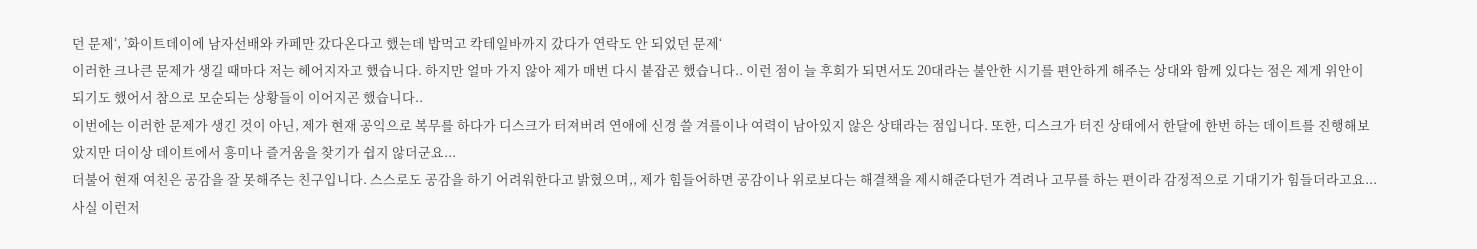던 문제‘, ’화이트데이에 남자선배와 카페만 갔다온다고 했는데 밥먹고 칵테일바까지 갔다가 연락도 안 되었던 문제‘
이러한 크나큰 문제가 생길 때마다 저는 헤어지자고 했습니다. 하지만 얼마 가지 않아 제가 매번 다시 붙잡곤 했습니다.. 이런 점이 늘 후회가 되면서도 20대라는 불안한 시기를 편안하게 해주는 상대와 함께 있다는 점은 제게 위안이 되기도 했어서 참으로 모순되는 상황들이 이어지곤 했습니다..
이번에는 이러한 문제가 생긴 것이 아닌, 제가 현재 공익으로 복무를 하다가 디스크가 터져버려 연애에 신경 쓸 겨를이나 여력이 남아있지 않은 상태라는 점입니다. 또한, 디스크가 터진 상태에서 한달에 한번 하는 데이트를 진행해보았지만 더이상 데이트에서 흥미나 즐거움을 찾기가 쉽지 않더군요...
더불어 현재 여친은 공감을 잘 못해주는 친구입니다. 스스로도 공감을 하기 어려워한다고 밝혔으며,, 제가 힘들어하면 공감이나 위로보다는 해결책을 제시해준다던가 격려나 고무를 하는 편이라 감정적으로 기대기가 힘들더라고요...
사실 이런저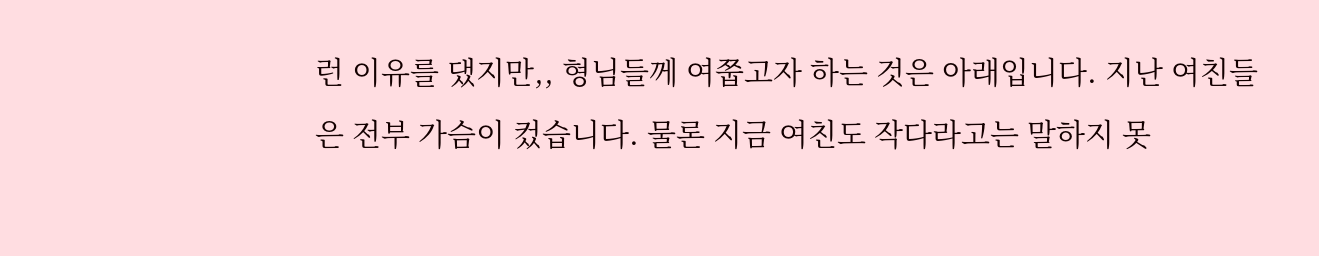런 이유를 댔지만,, 형님들께 여쭙고자 하는 것은 아래입니다. 지난 여친들은 전부 가슴이 컸습니다. 물론 지금 여친도 작다라고는 말하지 못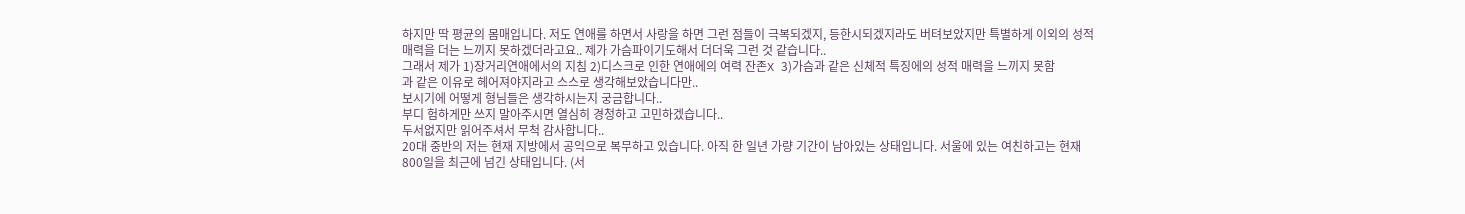하지만 딱 평균의 몸매입니다. 저도 연애를 하면서 사랑을 하면 그런 점들이 극복되겠지, 등한시되겠지라도 버텨보았지만 특별하게 이외의 성적 매력을 더는 느끼지 못하겠더라고요.. 제가 가슴파이기도해서 더더욱 그런 것 같습니다..
그래서 제가 1)장거리연애에서의 지침 2)디스크로 인한 연애에의 여력 잔존X 3)가슴과 같은 신체적 특징에의 성적 매력을 느끼지 못함
과 같은 이유로 헤어져야지라고 스스로 생각해보았습니다만..
보시기에 어떻게 형님들은 생각하시는지 궁금합니다..
부디 험하게만 쓰지 말아주시면 열심히 경청하고 고민하겠습니다..
두서없지만 읽어주셔서 무척 감사합니다..
20대 중반의 저는 현재 지방에서 공익으로 복무하고 있습니다. 아직 한 일년 가량 기간이 남아있는 상태입니다. 서울에 있는 여친하고는 현재 800일을 최근에 넘긴 상태입니다. (서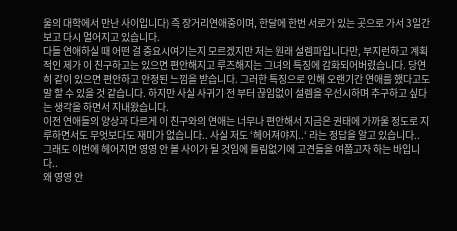울의 대학에서 만난 사이입니다) 즉 장거리연애중이며, 한달에 한번 서로가 있는 곳으로 가서 3일간 보고 다시 멀어지고 있습니다.
다들 연애하실 때 어떤 걸 중요시여기는지 모르겠지만 저는 원래 설렘파입니다만, 부지런하고 계획적인 제가 이 친구하고는 있으면 편안해지고 루즈해지는 그녀의 특징에 감화되어버렸습니다. 당연히 같이 있으면 편안하고 안정된 느낌을 받습니다. 그러한 특징으로 인해 오랜기간 연애를 했다고도 말 할 수 있을 것 같습니다. 하지만 사실 사귀기 전 부터 끊임없이 설렘을 우선시하며 추구하고 싶다는 생각을 하면서 지내왔습니다.
이전 연애들의 양상과 다르게 이 친구와의 연애는 너무나 편안해서 지금은 권태에 가까울 정도로 지루하면서도 무엇보다도 재미가 없습니다.. 사실 저도 ‘헤어져야지..‘ 라는 정답을 알고 있습니다..
그래도 이번에 헤어지면 영영 안 볼 사이가 될 것임에 틀림없기에 고견들을 여쭙고자 하는 바입니다..
왜 영영 안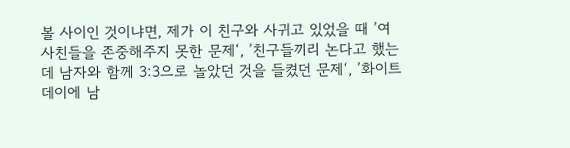볼 사이인 것이냐면, 제가 이 친구와 사귀고 있었을 때 ’여사친들을 존중해주지 못한 문제‘, ’친구들끼리 논다고 했는데 남자와 함께 3:3으로 놀았던 것을 들켰던 문제‘, ’화이트데이에 남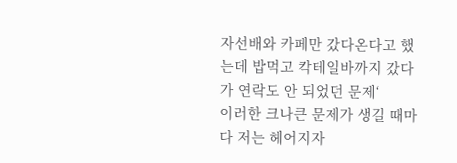자선배와 카페만 갔다온다고 했는데 밥먹고 칵테일바까지 갔다가 연락도 안 되었던 문제‘
이러한 크나큰 문제가 생길 때마다 저는 헤어지자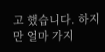고 했습니다. 하지만 얼마 가지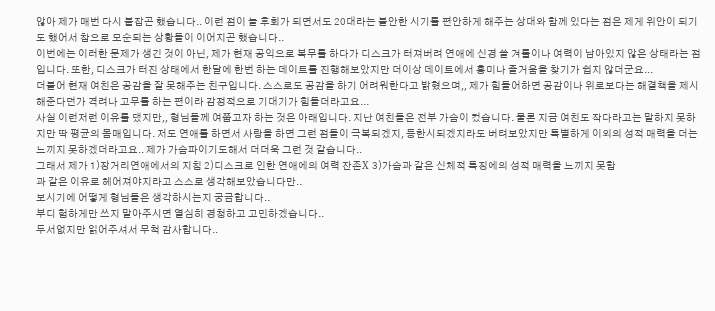않아 제가 매번 다시 붙잡곤 했습니다.. 이런 점이 늘 후회가 되면서도 20대라는 불안한 시기를 편안하게 해주는 상대와 함께 있다는 점은 제게 위안이 되기도 했어서 참으로 모순되는 상황들이 이어지곤 했습니다..
이번에는 이러한 문제가 생긴 것이 아닌, 제가 현재 공익으로 복무를 하다가 디스크가 터져버려 연애에 신경 쓸 겨를이나 여력이 남아있지 않은 상태라는 점입니다. 또한, 디스크가 터진 상태에서 한달에 한번 하는 데이트를 진행해보았지만 더이상 데이트에서 흥미나 즐거움을 찾기가 쉽지 않더군요...
더불어 현재 여친은 공감을 잘 못해주는 친구입니다. 스스로도 공감을 하기 어려워한다고 밝혔으며,, 제가 힘들어하면 공감이나 위로보다는 해결책을 제시해준다던가 격려나 고무를 하는 편이라 감정적으로 기대기가 힘들더라고요...
사실 이런저런 이유를 댔지만,, 형님들께 여쭙고자 하는 것은 아래입니다. 지난 여친들은 전부 가슴이 컸습니다. 물론 지금 여친도 작다라고는 말하지 못하지만 딱 평균의 몸매입니다. 저도 연애를 하면서 사랑을 하면 그런 점들이 극복되겠지, 등한시되겠지라도 버텨보았지만 특별하게 이외의 성적 매력을 더는 느끼지 못하겠더라고요.. 제가 가슴파이기도해서 더더욱 그런 것 같습니다..
그래서 제가 1)장거리연애에서의 지침 2)디스크로 인한 연애에의 여력 잔존X 3)가슴과 같은 신체적 특징에의 성적 매력을 느끼지 못함
과 같은 이유로 헤어져야지라고 스스로 생각해보았습니다만..
보시기에 어떻게 형님들은 생각하시는지 궁금합니다..
부디 험하게만 쓰지 말아주시면 열심히 경청하고 고민하겠습니다..
두서없지만 읽어주셔서 무척 감사합니다..